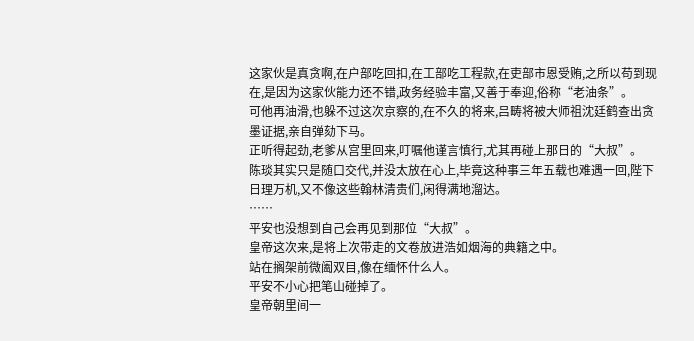这家伙是真贪啊,在户部吃回扣,在工部吃工程款,在吏部市恩受贿,之所以苟到现在,是因为这家伙能力还不错,政务经验丰富,又善于奉迎,俗称“老油条”。
可他再油滑,也躲不过这次京察的,在不久的将来,吕畴将被大师祖沈廷鹤查出贪墨证据,亲自弹劾下马。
正听得起劲,老爹从宫里回来,叮嘱他谨言慎行,尤其再碰上那日的“大叔”。
陈琰其实只是随口交代,并没太放在心上,毕竟这种事三年五载也难遇一回,陛下日理万机,又不像这些翰林清贵们,闲得满地溜达。
……
平安也没想到自己会再见到那位“大叔”。
皇帝这次来,是将上次带走的文卷放进浩如烟海的典籍之中。
站在搁架前微阖双目,像在缅怀什么人。
平安不小心把笔山碰掉了。
皇帝朝里间一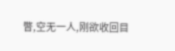瞥,空无一人,刚欲收回目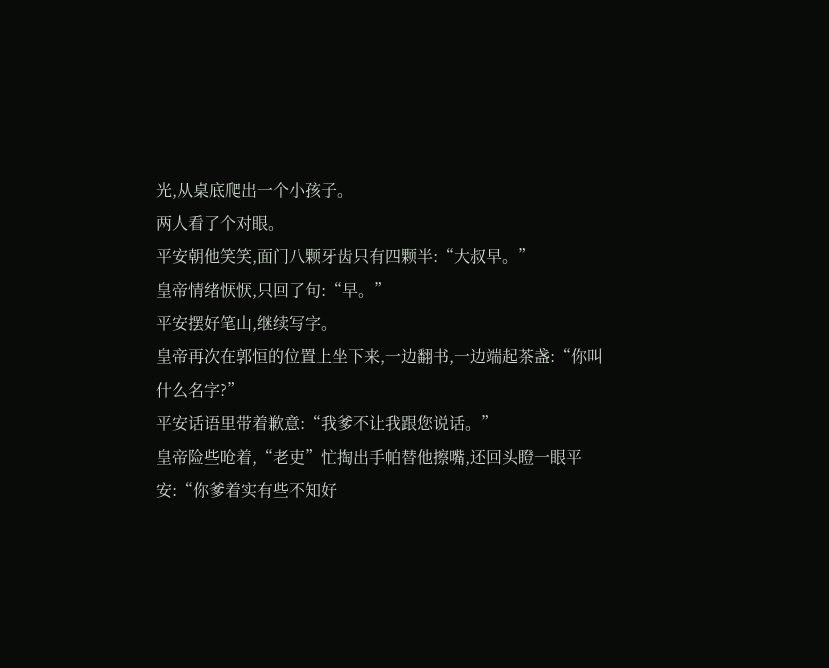光,从桌底爬出一个小孩子。
两人看了个对眼。
平安朝他笑笑,面门八颗牙齿只有四颗半:“大叔早。”
皇帝情绪恹恹,只回了句:“早。”
平安摆好笔山,继续写字。
皇帝再次在郭恒的位置上坐下来,一边翻书,一边端起茶盏:“你叫什么名字?”
平安话语里带着歉意:“我爹不让我跟您说话。”
皇帝险些呛着,“老吏”忙掏出手帕替他擦嘴,还回头瞪一眼平安:“你爹着实有些不知好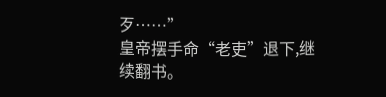歹……”
皇帝摆手命“老吏”退下,继续翻书。